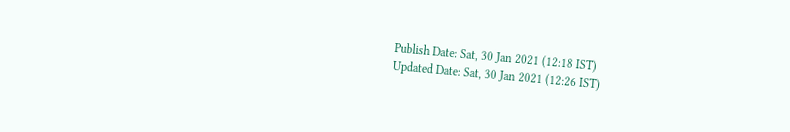Publish Date: Sat, 30 Jan 2021 (12:18 IST)
Updated Date: Sat, 30 Jan 2021 (12:26 IST)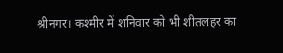श्रीनगर। कश्मीर में शनिवार को भी शीतलहर का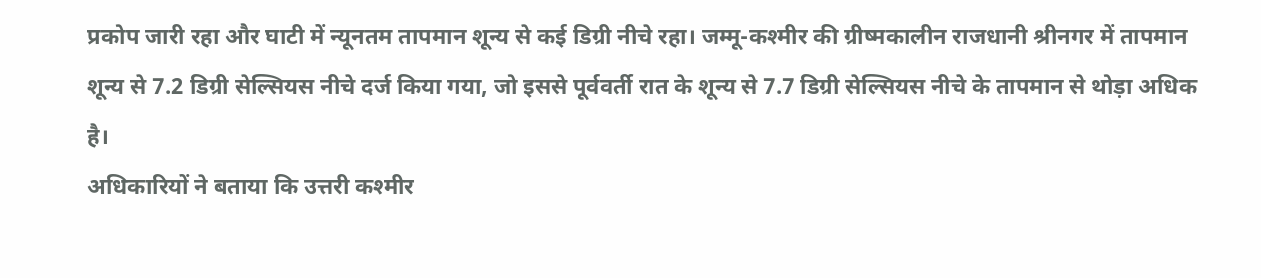प्रकोप जारी रहा और घाटी में न्यूनतम तापमान शून्य से कई डिग्री नीचे रहा। जम्मू-कश्मीर की ग्रीष्मकालीन राजधानी श्रीनगर में तापमान शून्य से 7.2 डिग्री सेल्सियस नीचे दर्ज किया गया, जो इससे पूर्ववर्ती रात के शून्य से 7.7 डिग्री सेल्सियस नीचे के तापमान से थोड़ा अधिक है।
अधिकारियों ने बताया कि उत्तरी कश्मीर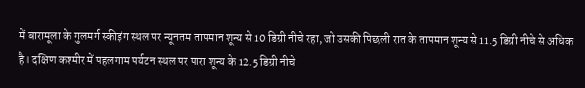में बारामूला के गुलमर्ग स्कीइंग स्थल पर न्यूनतम तापमान शून्य से 10 डिग्री नीचे रहा, जो उसकी पिछली रात के तापमान शून्य से 11.5 डिग्री नीचे से अधिक है। दक्षिण कश्मीर में पहलगाम पर्यटन स्थल पर पारा शून्य के 12.5 डिग्री नीचे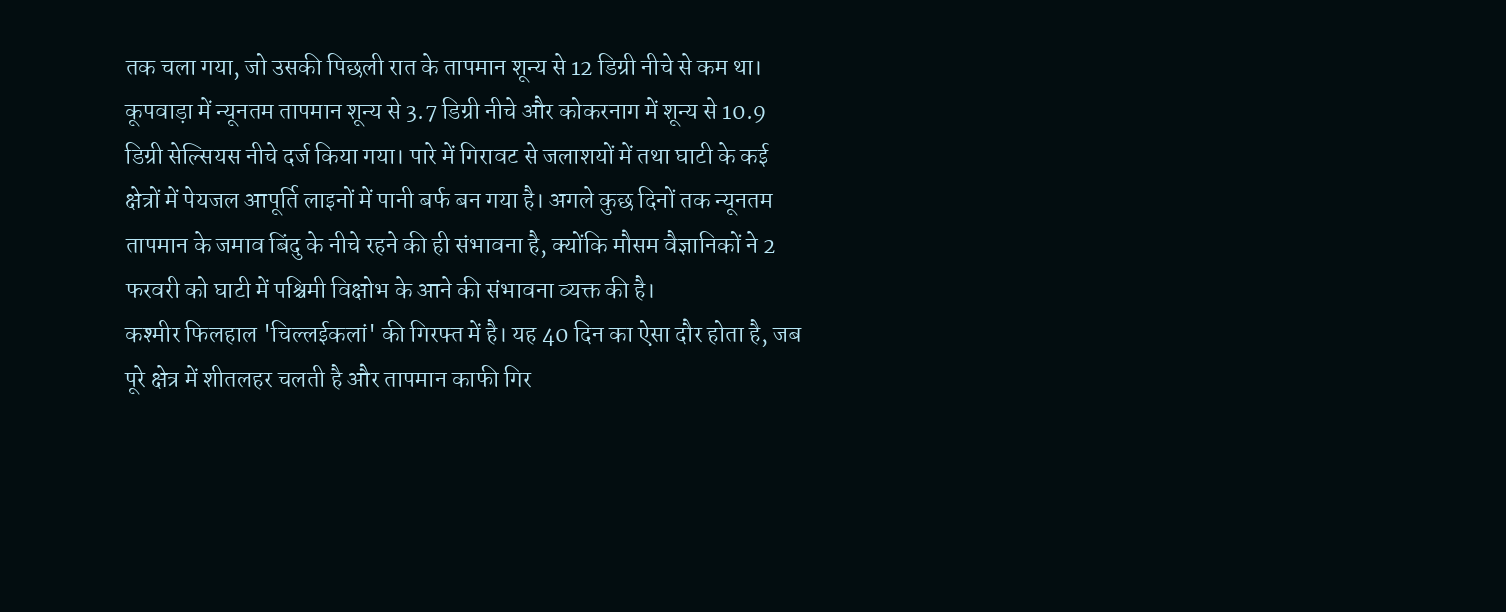तक चला गया, जो उसकी पिछली रात के तापमान शून्य से 12 डिग्री नीचे से कम था।
कूपवाड़ा में न्यूनतम तापमान शून्य से 3.7 डिग्री नीचे और कोकरनाग में शून्य से 10.9 डिग्री सेल्सियस नीचे दर्ज किया गया। पारे में गिरावट से जलाशयों में तथा घाटी के कई क्षेत्रों में पेयजल आपूर्ति लाइनों में पानी बर्फ बन गया है। अगले कुछ दिनों तक न्यूनतम तापमान के जमाव बिंदु के नीचे रहने की ही संभावना है, क्योंकि मौसम वैज्ञानिकों ने 2 फरवरी को घाटी में पश्चिमी विक्षोभ के आने की संभावना व्यक्त की है।
कश्मीर फिलहाल 'चिल्लईकलां' की गिरफ्त में है। यह 40 दिन का ऐसा दौर होता है, जब पूरे क्षेत्र में शीतलहर चलती है और तापमान काफी गिर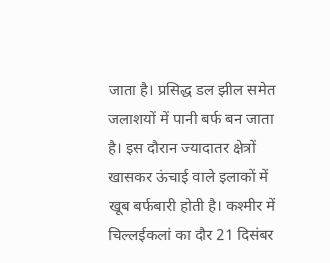जाता है। प्रसिद्ध डल झील समेत जलाशयों में पानी बर्फ बन जाता है। इस दौरान ज्यादातर क्षेत्रों खासकर ऊंचाई वाले इलाकों में खूब बर्फबारी होती है। कश्मीर में चिल्लईकलां का दौर 21 दिसंबर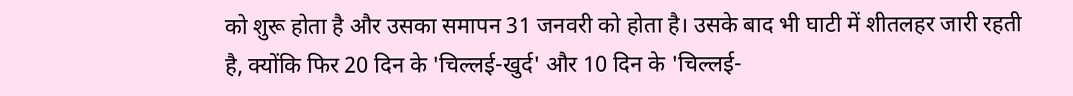को शुरू होता है और उसका समापन 31 जनवरी को होता है। उसके बाद भी घाटी में शीतलहर जारी रहती है, क्योंकि फिर 20 दिन के 'चिल्लई-खुर्द' और 10 दिन के 'चिल्लई-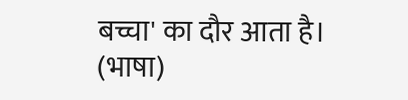बच्चा' का दौर आता है। (भाषा)